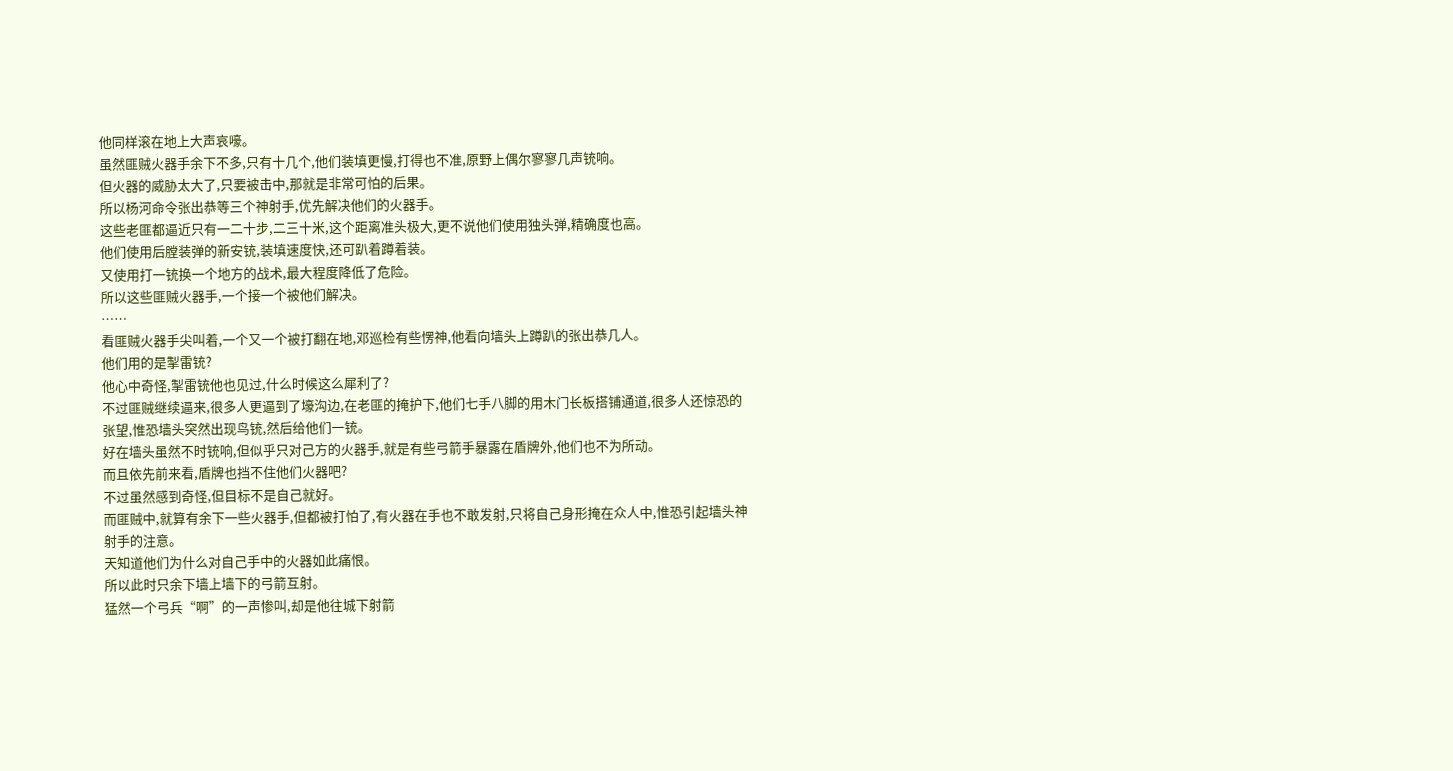他同样滚在地上大声哀嚎。
虽然匪贼火器手余下不多,只有十几个,他们装填更慢,打得也不准,原野上偶尔寥寥几声铳响。
但火器的威胁太大了,只要被击中,那就是非常可怕的后果。
所以杨河命令张出恭等三个神射手,优先解决他们的火器手。
这些老匪都逼近只有一二十步,二三十米,这个距离准头极大,更不说他们使用独头弹,精确度也高。
他们使用后膛装弹的新安铳,装填速度快,还可趴着蹲着装。
又使用打一铳换一个地方的战术,最大程度降低了危险。
所以这些匪贼火器手,一个接一个被他们解决。
……
看匪贼火器手尖叫着,一个又一个被打翻在地,邓巡检有些愣神,他看向墙头上蹲趴的张出恭几人。
他们用的是掣雷铳?
他心中奇怪,掣雷铳他也见过,什么时候这么犀利了?
不过匪贼继续逼来,很多人更逼到了壕沟边,在老匪的掩护下,他们七手八脚的用木门长板搭铺通道,很多人还惊恐的张望,惟恐墙头突然出现鸟铳,然后给他们一铳。
好在墙头虽然不时铳响,但似乎只对己方的火器手,就是有些弓箭手暴露在盾牌外,他们也不为所动。
而且依先前来看,盾牌也挡不住他们火器吧?
不过虽然感到奇怪,但目标不是自己就好。
而匪贼中,就算有余下一些火器手,但都被打怕了,有火器在手也不敢发射,只将自己身形掩在众人中,惟恐引起墙头神射手的注意。
天知道他们为什么对自己手中的火器如此痛恨。
所以此时只余下墙上墙下的弓箭互射。
猛然一个弓兵“啊”的一声惨叫,却是他往城下射箭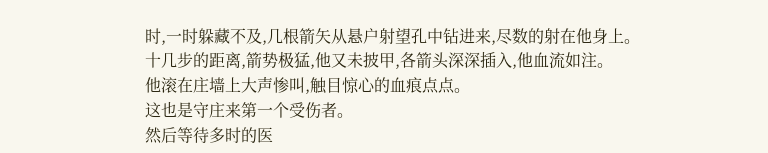时,一时躲藏不及,几根箭矢从悬户射望孔中钻进来,尽数的射在他身上。
十几步的距离,箭势极猛,他又未披甲,各箭头深深插入,他血流如注。
他滚在庄墙上大声惨叫,触目惊心的血痕点点。
这也是守庄来第一个受伤者。
然后等待多时的医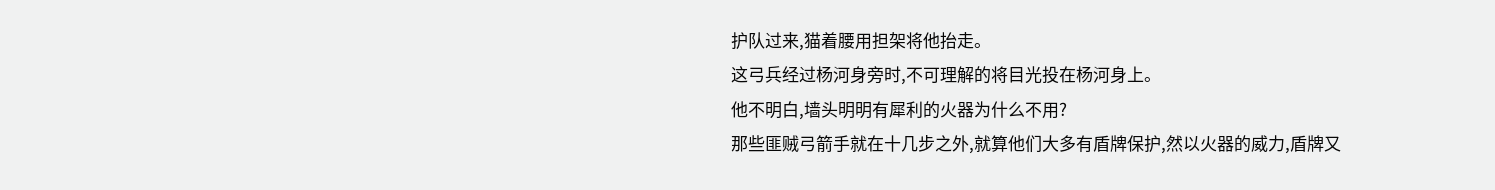护队过来,猫着腰用担架将他抬走。
这弓兵经过杨河身旁时,不可理解的将目光投在杨河身上。
他不明白,墙头明明有犀利的火器为什么不用?
那些匪贼弓箭手就在十几步之外,就算他们大多有盾牌保护,然以火器的威力,盾牌又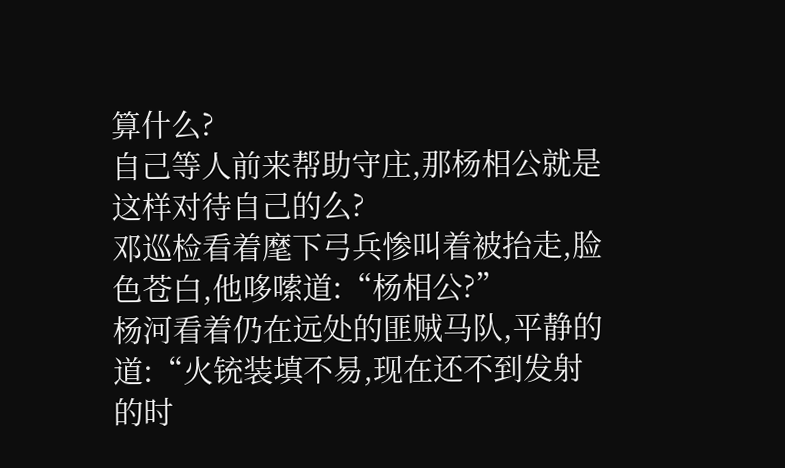算什么?
自己等人前来帮助守庄,那杨相公就是这样对待自己的么?
邓巡检看着麾下弓兵惨叫着被抬走,脸色苍白,他哆嗦道:“杨相公?”
杨河看着仍在远处的匪贼马队,平静的道:“火铳装填不易,现在还不到发射的时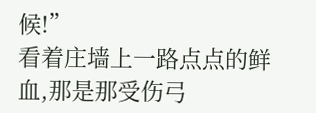候!”
看着庄墙上一路点点的鲜血,那是那受伤弓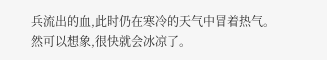兵流出的血,此时仍在寒冷的天气中冒着热气。
然可以想象,很快就会冰凉了。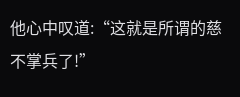他心中叹道:“这就是所谓的慈不掌兵了!”